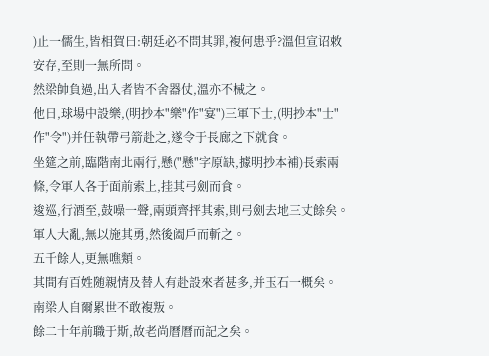)止一儒生,皆相賀曰:朝廷必不問其罪,複何患乎?溫但宣诏敕安存,至則一無所問。
然梁帥負過,出入者皆不舍器仗,溫亦不械之。
他日,球場中設樂,(明抄本"樂"作"宴")三軍下士,(明抄本"士"作"令")并任執帶弓箭赴之,遂令于長廊之下就食。
坐筵之前,臨階南北兩行,懸("懸"字原缺,據明抄本補)長索兩條,令軍人各于面前索上,挂其弓劍而食。
逡巡,行酒至,鼓噪一聲,兩頭齊抨其索,則弓劍去地三丈餘矣。
軍人大亂,無以施其勇,然後阖戶而斬之。
五千餘人,更無噍類。
其間有百姓随親情及替人有赴設來者甚多,并玉石一概矣。
南梁人自爾累世不敢複叛。
餘二十年前職于斯,故老尚曆曆而記之矣。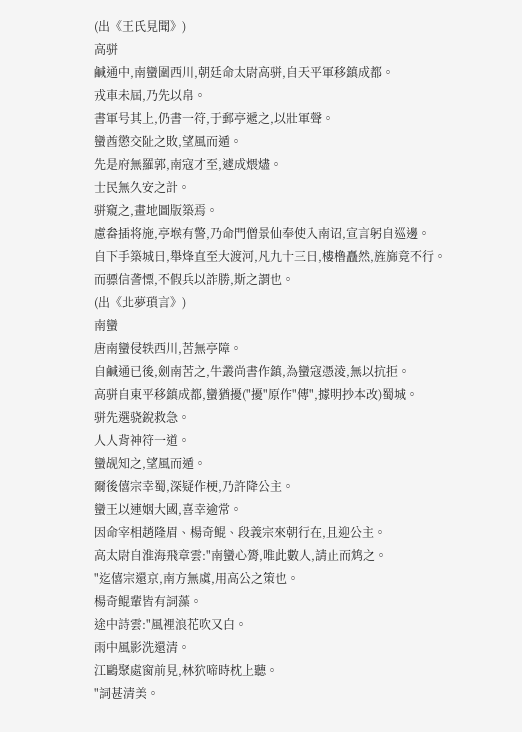(出《王氏見聞》)
高骈
鹹通中,南蠻圍西川,朝廷命太尉高骈,自天平軍移鎮成都。
戎車未屆,乃先以帛。
書軍号其上,仍書一符,于郵亭遞之,以壯軍聲。
蠻酋懲交阯之敗,望風而遁。
先是府無羅郭,南寇才至,遽成煨燼。
士民無久安之計。
骈窺之,畫地圖版築焉。
慮畚插将施,亭堠有警,乃命門僧景仙奉使入南诏,宣言躬自巡邊。
自下手築城日,舉烽直至大渡河,凡九十三日,樓橹矗然,旌旆竟不行。
而骠信詟慓,不假兵以詐勝,斯之謂也。
(出《北夢瑣言》)
南蠻
唐南蠻侵轶西川,苦無亭障。
自鹹通已後,劍南苦之,牛叢尚書作鎮,為蠻寇憑淩,無以抗拒。
高骈自東平移鎮成都,蠻猶擾("擾"原作"傳",據明抄本改)蜀城。
骈先選骁銳救急。
人人背神符一道。
蠻觇知之,望風而遁。
爾後僖宗幸蜀,深疑作梗,乃許降公主。
蠻王以連姻大國,喜幸逾常。
因命宰相趙隆眉、楊奇鲲、段義宗來朝行在,且迎公主。
高太尉自淮海飛章雲:"南蠻心膂,唯此數人,請止而鸩之。
"迄僖宗還京,南方無虞,用高公之策也。
楊奇鲲輩皆有詞藻。
途中詩雲:"風裡浪花吹又白。
雨中風影洗還清。
江鷗聚處窗前見,林狖啼時枕上聽。
"詞甚清美。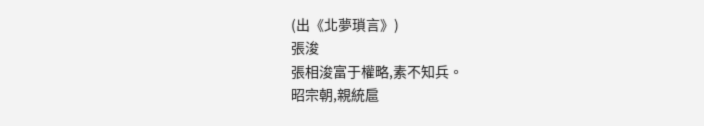(出《北夢瑣言》)
張浚
張相浚富于權略,素不知兵。
昭宗朝,親統扈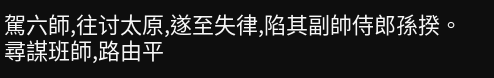駕六師,往讨太原,遂至失律,陷其副帥侍郎孫揆。
尋謀班師,路由平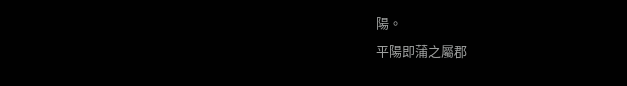陽。
平陽即蒲之屬郡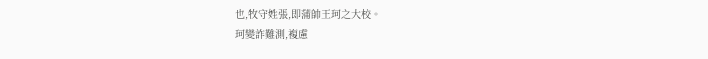也,牧守姓張,即蒲帥王珂之大校。
珂變詐難測,複慮